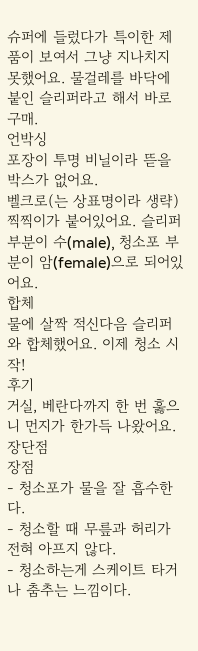슈퍼에 들렀다가 특이한 제품이 보여서 그냥 지나치지 못했어요. 물걸레를 바닥에 붙인 슬리퍼라고 해서 바로 구매.
언박싱
포장이 투명 비닐이라 뜯을 박스가 없어요.
벨크로(는 상표명이라 생략) 찍찍이가 붙어있어요. 슬리퍼 부분이 수(male), 청소포 부분이 암(female)으로 되어있어요.
합체
물에 살짝 적신다음 슬리퍼와 합체했어요. 이제 청소 시작!
후기
거실, 베란다까지 한 번 훓으니 먼지가 한가득 나왔어요.
장단점
장점
- 청소포가 물을 잘 흡수한다.
- 청소할 때 무릎과 허리가 전혀 아프지 않다.
- 청소하는게 스케이트 타거나 춤추는 느낌이다.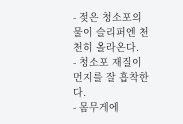- 젖은 청소포의 물이 슬리퍼엔 천천히 올라온다.
- 청소포 재질이 먼지를 잘 흡착한다.
- 몸무게에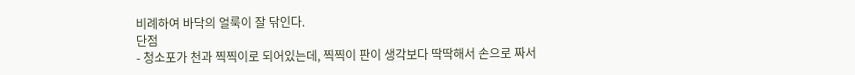비례하여 바닥의 얼룩이 잘 닦인다.
단점
- 청소포가 천과 찍찍이로 되어있는데, 찍찍이 판이 생각보다 딱딱해서 손으로 짜서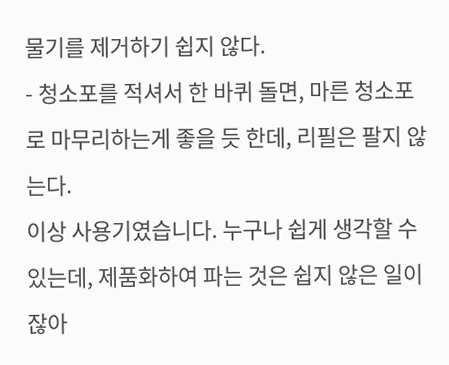물기를 제거하기 쉽지 않다.
- 청소포를 적셔서 한 바퀴 돌면, 마른 청소포로 마무리하는게 좋을 듯 한데, 리필은 팔지 않는다.
이상 사용기였습니다. 누구나 쉽게 생각할 수 있는데, 제품화하여 파는 것은 쉽지 않은 일이잖아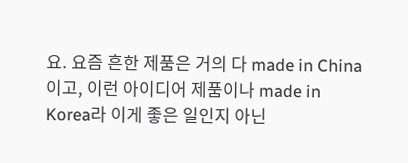요. 요즘 흔한 제품은 거의 다 made in China이고, 이런 아이디어 제품이나 made in Korea라 이게 좋은 일인지 아닌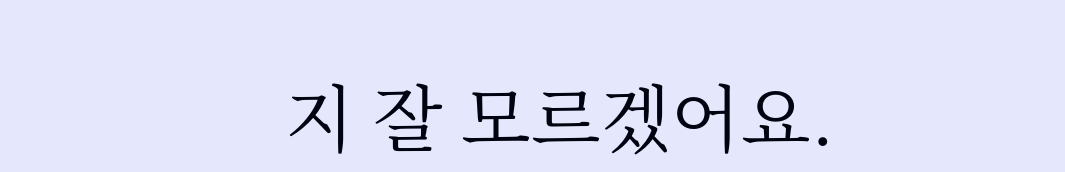지 잘 모르겠어요.